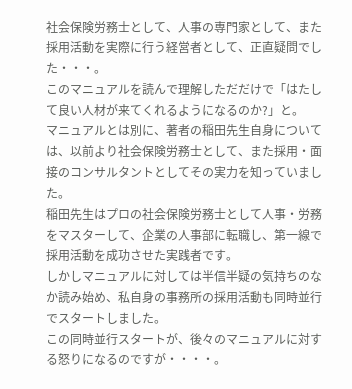社会保険労務士として、人事の専門家として、また採用活動を実際に行う経営者として、正直疑問でした・・・。
このマニュアルを読んで理解しただだけで「はたして良い人材が来てくれるようになるのか?」と。
マニュアルとは別に、著者の稲田先生自身については、以前より社会保険労務士として、また採用・面接のコンサルタントとしてその実力を知っていました。
稲田先生はプロの社会保険労務士として人事・労務をマスターして、企業の人事部に転職し、第一線で採用活動を成功させた実践者です。
しかしマニュアルに対しては半信半疑の気持ちのなか読み始め、私自身の事務所の採用活動も同時並行でスタートしました。
この同時並行スタートが、後々のマニュアルに対する怒りになるのですが・・・・。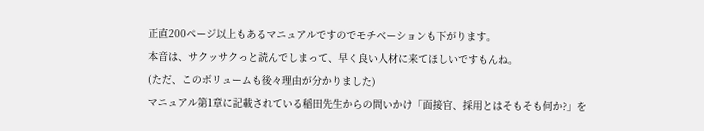正直200ページ以上もあるマニュアルですのでモチベーションも下がります。
本音は、サクッサクっと読んでしまって、早く良い人材に来てほしいですもんね。
(ただ、このボリュームも後々理由が分かりました)
マニュアル第1章に記載されている稲田先生からの問いかけ「面接官、採用とはそもそも何か?」を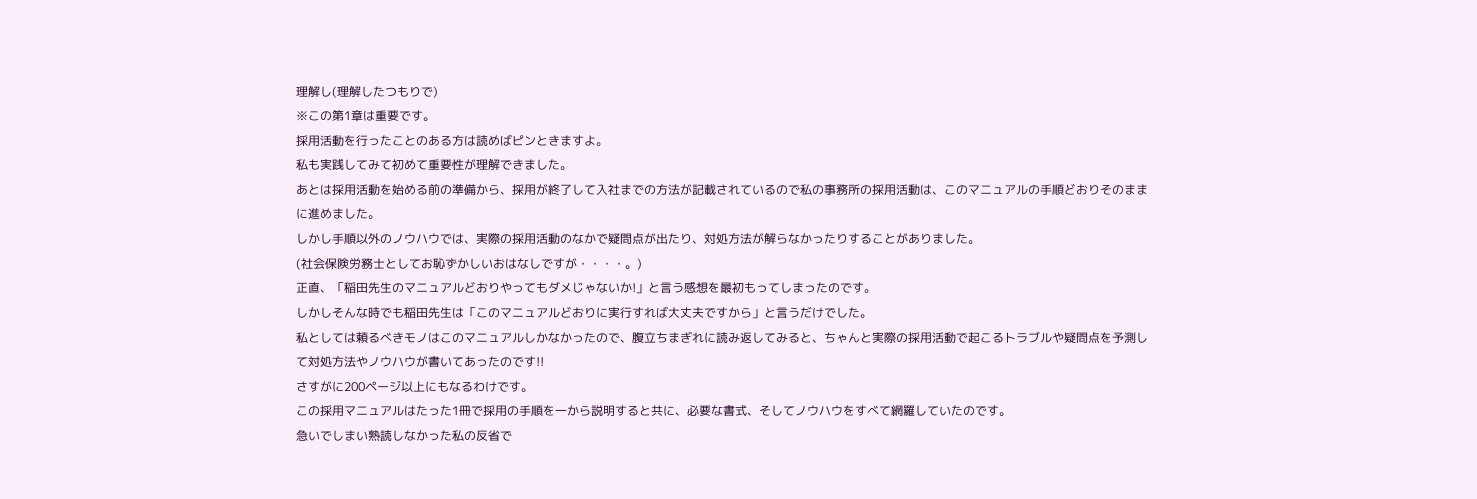理解し(理解したつもりで)
※この第1章は重要です。
採用活動を行ったことのある方は読めばピンときますよ。
私も実践してみて初めて重要性が理解できました。
あとは採用活動を始める前の準備から、採用が終了して入社までの方法が記載されているので私の事務所の採用活動は、このマニュアルの手順どおりそのままに進めました。
しかし手順以外のノウハウでは、実際の採用活動のなかで疑問点が出たり、対処方法が解らなかったりすることがありました。
(社会保険労務士としてお恥ずかしいおはなしですが・・・・。)
正直、「稲田先生のマニュアルどおりやってもダメじゃないか!」と言う感想を最初もってしまったのです。
しかしそんな時でも稲田先生は「このマニュアルどおりに実行すれば大丈夫ですから」と言うだけでした。
私としては頼るべきモノはこのマニュアルしかなかったので、腹立ちまぎれに読み返してみると、ちゃんと実際の採用活動で起こるトラブルや疑問点を予測して対処方法やノウハウが書いてあったのです!!
さすがに200ページ以上にもなるわけです。
この採用マニュアルはたった1冊で採用の手順を一から説明すると共に、必要な書式、そしてノウハウをすべて網羅していたのです。
急いでしまい熟読しなかった私の反省で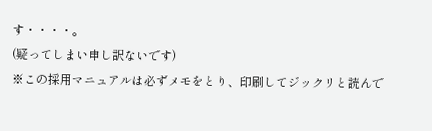す・・・・。
(疑ってしまい申し訳ないです)
※この採用マニュアルは必ずメモをとり、印刷してジックリと読んで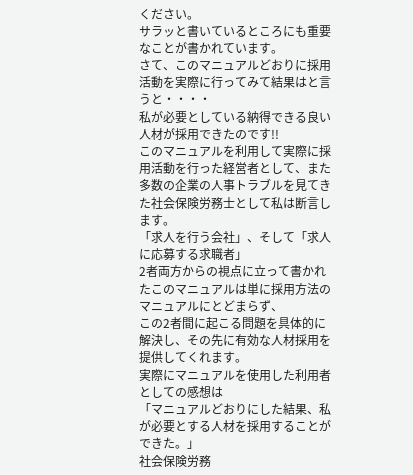ください。
サラッと書いているところにも重要なことが書かれています。
さて、このマニュアルどおりに採用活動を実際に行ってみて結果はと言うと・・・・
私が必要としている納得できる良い人材が採用できたのです!!
このマニュアルを利用して実際に採用活動を行った経営者として、また多数の企業の人事トラブルを見てきた社会保険労務士として私は断言します。
「求人を行う会社」、そして「求人に応募する求職者」
2者両方からの視点に立って書かれたこのマニュアルは単に採用方法のマニュアルにとどまらず、
この2者間に起こる問題を具体的に解決し、その先に有効な人材採用を提供してくれます。
実際にマニュアルを使用した利用者としての感想は
「マニュアルどおりにした結果、私が必要とする人材を採用することができた。」
社会保険労務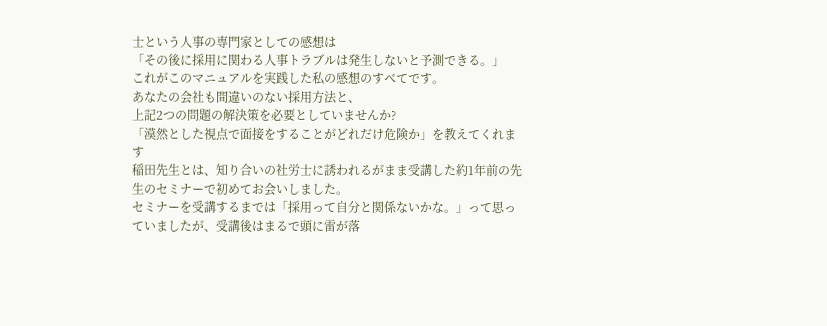士という人事の専門家としての感想は
「その後に採用に関わる人事トラブルは発生しないと予測できる。」
これがこのマニュアルを実践した私の感想のすべてです。
あなたの会社も間違いのない採用方法と、
上記2つの問題の解決策を必要としていませんか?
「漠然とした視点で面接をすることがどれだけ危険か」を教えてくれます
稲田先生とは、知り合いの社労士に誘われるがまま受講した約1年前の先生のセミナーで初めてお会いしました。
セミナーを受講するまでは「採用って自分と関係ないかな。」って思っていましたが、受講後はまるで頭に雷が落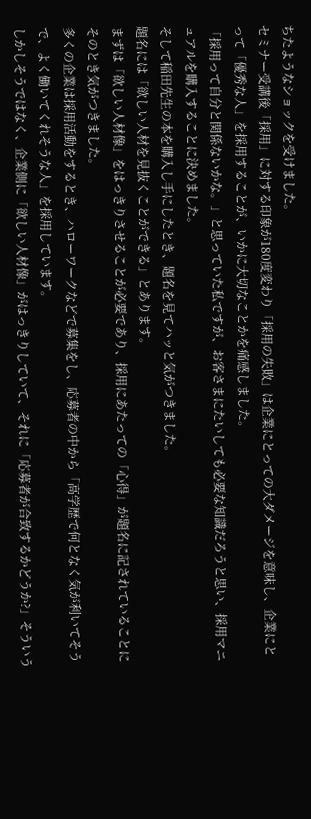ちたようなショックを受けました。
セミナー受講後「採用」に対する印象が180度変わり「採用の失敗」は企業にとっての大ダメージを意味し、企業にとって「優秀な人」を採用することが、いかに大切なことかを痛感しました。
「採用って自分と関係ないかな。」と思っていた私ですが、お客さまにたいしても必要な知識だろうと思い、採用マニュアルを購入することに決めました。
そして稲田先生の本を購入し手にしたとき、題名を見てハッと気がつきました。
題名には「欲しい人材を見抜くことができる」とあります。
まずは「欲しい人材像」をはっきりさせることが必要であり、採用にあたっての「心得」が題名に記されていることにそのとき気がつきました。
多くの企業は採用活動をするとき、ハローワークなどで募集をし、応募者の中から「高学歴で何となく気が利いてそうで、よく働いてくれそうな人」を採用しています。
しかしそうではなく、企業側に「欲しい人材像」がはっきりしていて、それに「応募者が合致するかどうか?」そういう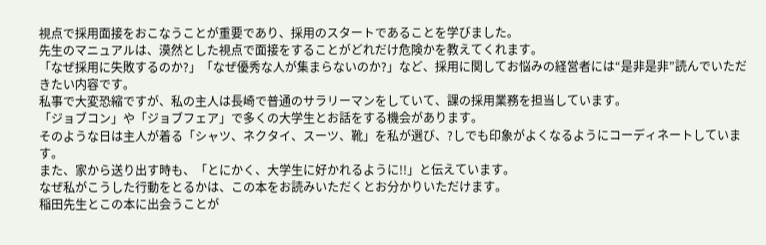視点で採用面接をおこなうことが重要であり、採用のスタートであることを学びました。
先生のマニュアルは、漠然とした視点で面接をすることがどれだけ危険かを教えてくれます。
「なぜ採用に失敗するのか?」「なぜ優秀な人が集まらないのか?」など、採用に関してお悩みの経営者には“是非是非”読んでいただきたい内容です。
私事で大変恐縮ですが、私の主人は長崎で普通のサラリーマンをしていて、課の採用業務を担当しています。
「ジョブコン」や「ジョブフェア」で多くの大学生とお話をする機会があります。
そのような日は主人が着る「シャツ、ネクタイ、スーツ、靴」を私が選び、?しでも印象がよくなるようにコーディネートしています。
また、家から送り出す時も、「とにかく、大学生に好かれるように!!」と伝えています。
なぜ私がこうした行動をとるかは、この本をお読みいただくとお分かりいただけます。
稲田先生とこの本に出会うことが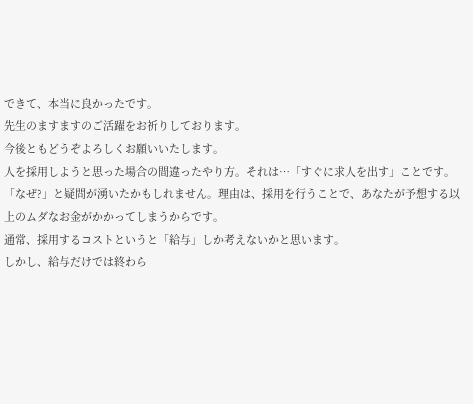できて、本当に良かったです。
先生のますますのご活躍をお祈りしております。
今後ともどうぞよろしくお願いいたします。
人を採用しようと思った場合の間違ったやり方。それは…「すぐに求人を出す」ことです。
「なぜ?」と疑問が湧いたかもしれません。理由は、採用を行うことで、あなたが予想する以上のムダなお金がかかってしまうからです。
通常、採用するコストというと「給与」しか考えないかと思います。
しかし、給与だけでは終わら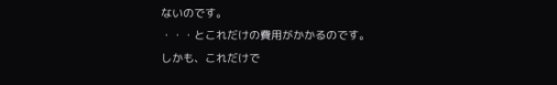ないのです。
・・・とこれだけの費用がかかるのです。
しかも、これだけで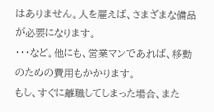はありません。人を雇えば、さまざまな備品が必要になります。
・・・など。他にも、営業マンであれば、移動のための費用もかかります。
もし、すぐに離職してしまった場合、また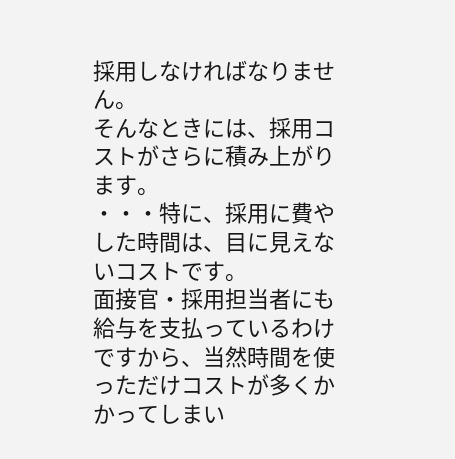採用しなければなりません。
そんなときには、採用コストがさらに積み上がります。
・・・特に、採用に費やした時間は、目に見えないコストです。
面接官・採用担当者にも給与を支払っているわけですから、当然時間を使っただけコストが多くかかってしまい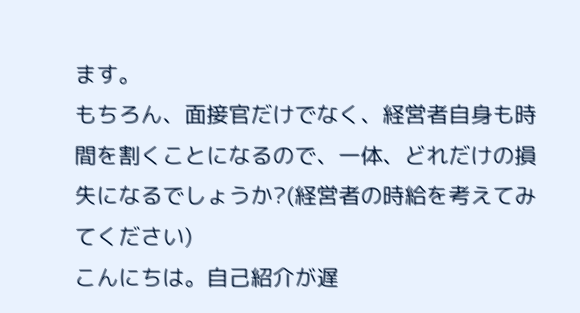ます。
もちろん、面接官だけでなく、経営者自身も時間を割くことになるので、一体、どれだけの損失になるでしょうか?(経営者の時給を考えてみてください)
こんにちは。自己紹介が遅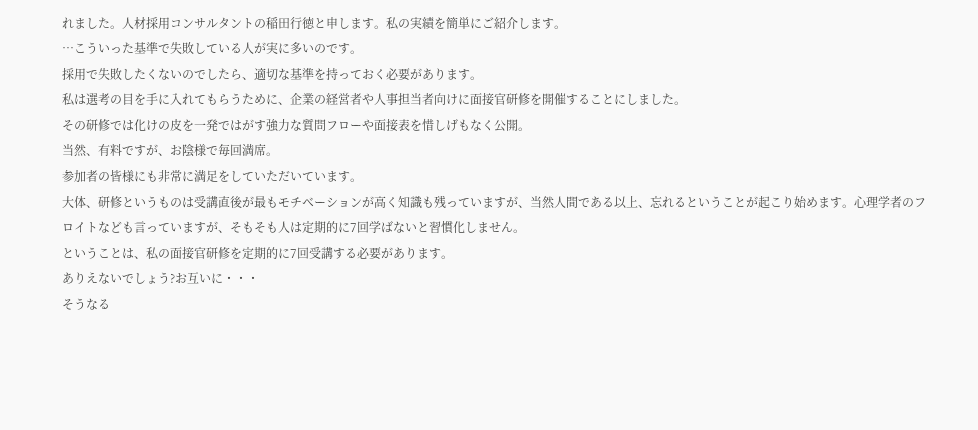れました。人材採用コンサルタントの稲田行徳と申します。私の実績を簡単にご紹介します。
…こういった基準で失敗している人が実に多いのです。
採用で失敗したくないのでしたら、適切な基準を持っておく必要があります。
私は選考の目を手に入れてもらうために、企業の経営者や人事担当者向けに面接官研修を開催することにしました。
その研修では化けの皮を一発ではがす強力な質問フローや面接表を惜しげもなく公開。
当然、有料ですが、お陰様で毎回満席。
参加者の皆様にも非常に満足をしていただいています。
大体、研修というものは受講直後が最もモチベーションが高く知識も残っていますが、当然人間である以上、忘れるということが起こり始めます。心理学者のフロイトなども言っていますが、そもそも人は定期的に7回学ばないと習慣化しません。
ということは、私の面接官研修を定期的に7回受講する必要があります。
ありえないでしょう?お互いに・・・
そうなる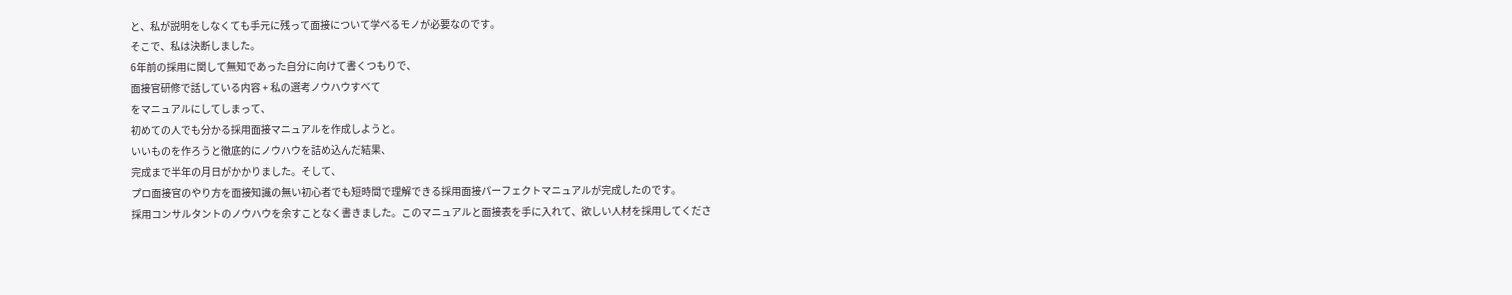と、私が説明をしなくても手元に残って面接について学べるモノが必要なのです。
そこで、私は決断しました。
6年前の採用に関して無知であった自分に向けて書くつもりで、
面接官研修で話している内容 + 私の選考ノウハウすべて
をマニュアルにしてしまって、
初めての人でも分かる採用面接マニュアルを作成しようと。
いいものを作ろうと徹底的にノウハウを詰め込んだ結果、
完成まで半年の月日がかかりました。そして、
プロ面接官のやり方を面接知識の無い初心者でも短時間で理解できる採用面接パーフェクトマニュアルが完成したのです。
採用コンサルタントのノウハウを余すことなく書きました。このマニュアルと面接表を手に入れて、欲しい人材を採用してくださ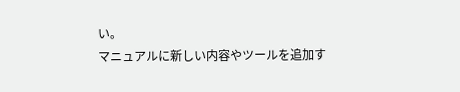い。
マニュアルに新しい内容やツールを追加す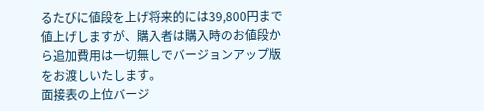るたびに値段を上げ将来的には39,800円まで値上げしますが、購入者は購入時のお値段から追加費用は一切無しでバージョンアップ版をお渡しいたします。
面接表の上位バージ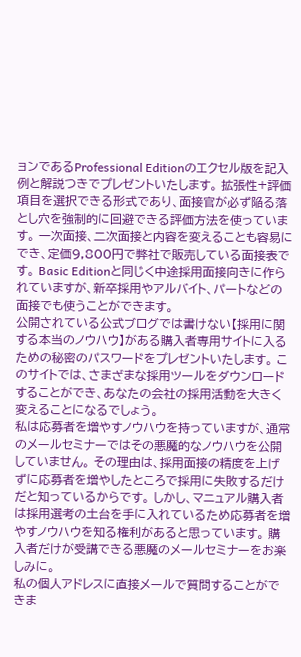ョンであるProfessional Editionのエクセル版を記入例と解説つきでプレゼントいたします。 拡張性+評価項目を選択できる形式であり、面接官が必ず陥る落とし穴を強制的に回避できる評価方法を使っています。 一次面接、二次面接と内容を変えることも容易にでき、定価9,800円で弊社で販売している面接表です。 Basic Editionと同じく中途採用面接向きに作られていますが、新卒採用やアルバイト、パートなどの面接でも使うことができます。
公開されている公式ブログでは書けない【採用に関する本当のノウハウ】がある購入者専用サイトに入るための秘密のパスワードをプレゼントいたします。 このサイトでは、さまざまな採用ツールをダウンロードすることができ、あなたの会社の採用活動を大きく変えることになるでしょう。
私は応募者を増やすノウハウを持っていますが、通常のメールセミナーではその悪魔的なノウハウを公開していません。 その理由は、採用面接の精度を上げずに応募者を増やしたところで採用に失敗するだけだと知っているからです。 しかし、マニュアル購入者は採用選考の土台を手に入れているため応募者を増やすノウハウを知る権利があると思っています。 購入者だけが受講できる悪魔のメールセミナーをお楽しみに。
私の個人アドレスに直接メールで質問することができま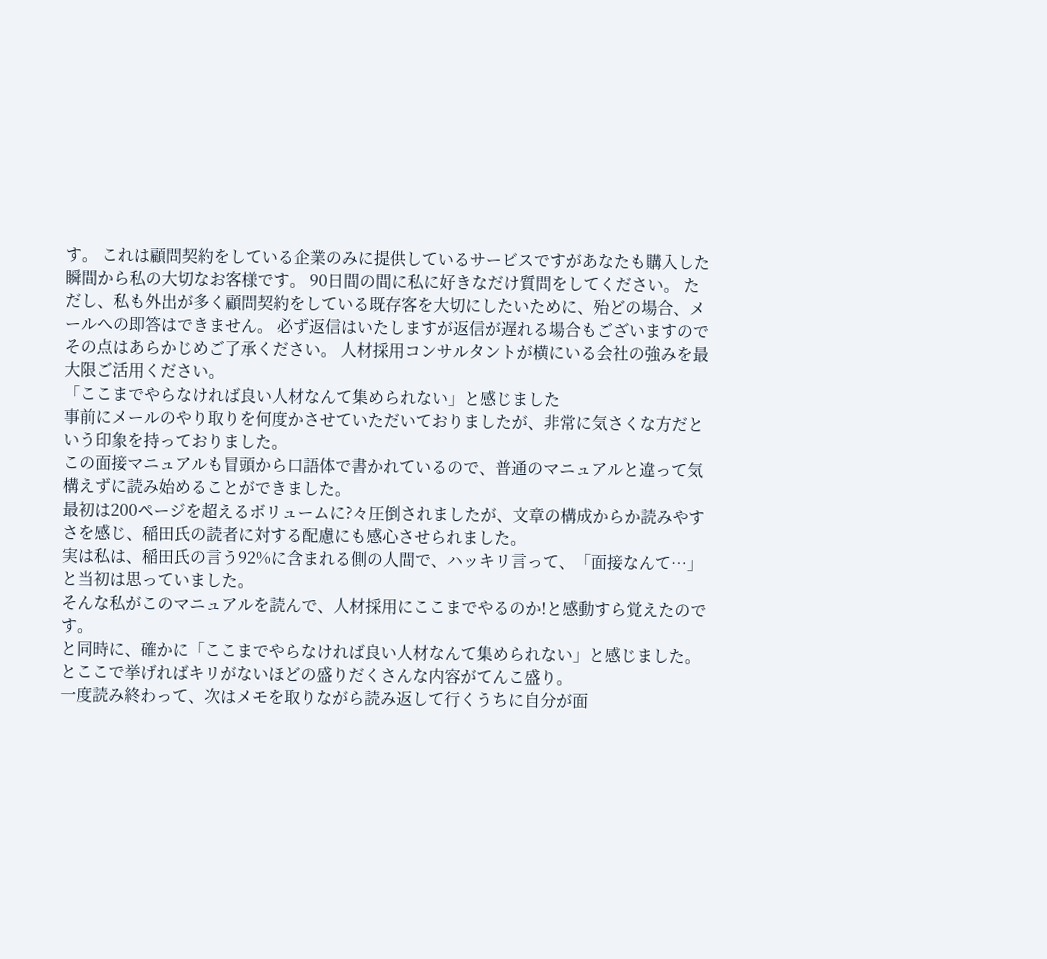す。 これは顧問契約をしている企業のみに提供しているサービスですがあなたも購入した瞬間から私の大切なお客様です。 90日間の間に私に好きなだけ質問をしてください。 ただし、私も外出が多く顧問契約をしている既存客を大切にしたいために、殆どの場合、メールへの即答はできません。 必ず返信はいたしますが返信が遅れる場合もございますのでその点はあらかじめご了承ください。 人材採用コンサルタントが横にいる会社の強みを最大限ご活用ください。
「ここまでやらなければ良い人材なんて集められない」と感じました
事前にメールのやり取りを何度かさせていただいておりましたが、非常に気さくな方だという印象を持っておりました。
この面接マニュアルも冒頭から口語体で書かれているので、普通のマニュアルと違って気構えずに読み始めることができました。
最初は200ページを超えるボリュームに?々圧倒されましたが、文章の構成からか読みやすさを感じ、稲田氏の読者に対する配慮にも感心させられました。
実は私は、稲田氏の言う92%に含まれる側の人間で、ハッキリ言って、「面接なんて…」と当初は思っていました。
そんな私がこのマニュアルを読んで、人材採用にここまでやるのか!と感動すら覚えたのです。
と同時に、確かに「ここまでやらなければ良い人材なんて集められない」と感じました。
とここで挙げればキリがないほどの盛りだくさんな内容がてんこ盛り。
一度読み終わって、次はメモを取りながら読み返して行くうちに自分が面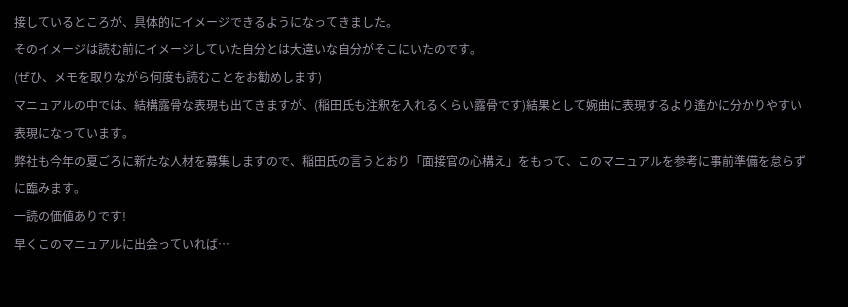接しているところが、具体的にイメージできるようになってきました。
そのイメージは読む前にイメージしていた自分とは大違いな自分がそこにいたのです。
(ぜひ、メモを取りながら何度も読むことをお勧めします)
マニュアルの中では、結構露骨な表現も出てきますが、(稲田氏も注釈を入れるくらい露骨です)結果として婉曲に表現するより遙かに分かりやすい表現になっています。
弊社も今年の夏ごろに新たな人材を募集しますので、稲田氏の言うとおり「面接官の心構え」をもって、このマニュアルを参考に事前準備を怠らずに臨みます。
一読の価値ありです!
早くこのマニュアルに出会っていれば…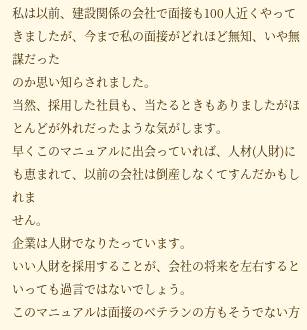私は以前、建設関係の会社で面接も100人近くやってきましたが、今まで私の面接がどれほど無知、いや無謀だった
のか思い知らされました。
当然、採用した社員も、当たるときもありましたがほとんどが外れだったような気がします。
早くこのマニュアルに出会っていれば、人材(人財)にも恵まれて、以前の会社は倒産しなくてすんだかもしれま
せん。
企業は人財でなりたっています。
いい人財を採用することが、会社の将来を左右するといっても過言ではないでしょう。
このマニュアルは面接のベテランの方もそうでない方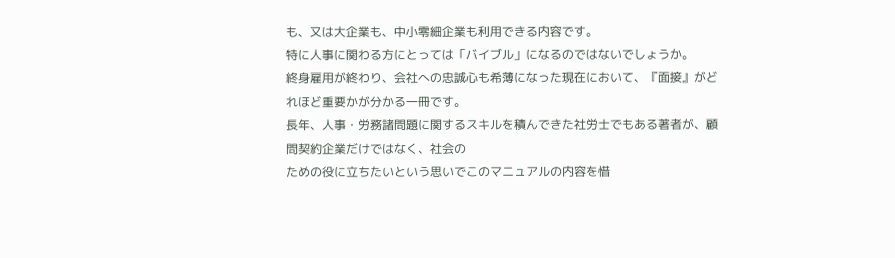も、又は大企業も、中小零細企業も利用できる内容です。
特に人事に関わる方にとっては「バイブル」になるのではないでしょうか。
終身雇用が終わり、会社への忠誠心も希薄になった現在において、『面接』がどれほど重要かが分かる一冊です。
長年、人事・労務諸問題に関するスキルを積んできた社労士でもある著者が、顧問契約企業だけではなく、社会の
ための役に立ちたいという思いでこのマニュアルの内容を惜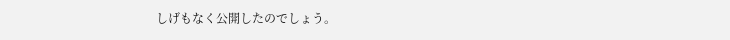しげもなく公開したのでしょう。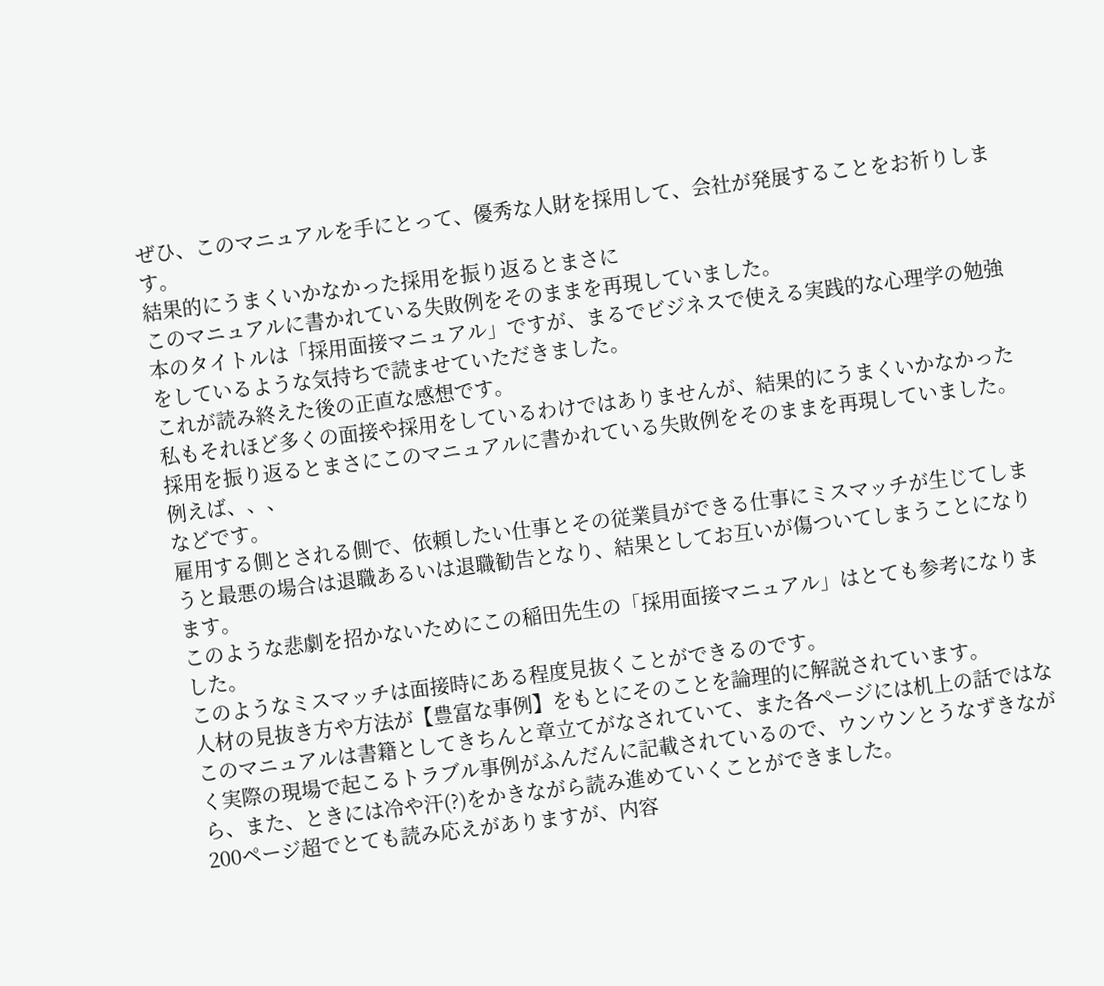ぜひ、このマニュアルを手にとって、優秀な人財を採用して、会社が発展することをお祈りします。
結果的にうまくいかなかった採用を振り返るとまさに
このマニュアルに書かれている失敗例をそのままを再現していました。
本のタイトルは「採用面接マニュアル」ですが、まるでビジネスで使える実践的な心理学の勉強をしているような気持ちで読ませていただきました。
これが読み終えた後の正直な感想です。
私もそれほど多くの面接や採用をしているわけではありませんが、結果的にうまくいかなかった採用を振り返るとまさにこのマニュアルに書かれている失敗例をそのままを再現していました。
例えば、、、
などです。
雇用する側とされる側で、依頼したい仕事とその従業員ができる仕事にミスマッチが生じてしまうと最悪の場合は退職あるいは退職勧告となり、結果としてお互いが傷ついてしまうことになります。
このような悲劇を招かないためにこの稲田先生の「採用面接マニュアル」はとても参考になりました。
このようなミスマッチは面接時にある程度見抜くことができるのです。
人材の見抜き方や方法が【豊富な事例】をもとにそのことを論理的に解説されています。
このマニュアルは書籍としてきちんと章立てがなされていて、また各ページには机上の話ではなく実際の現場で起こるトラブル事例がふんだんに記載されているので、ウンウンとうなずきながら、また、ときには冷や汗(?)をかきながら読み進めていくことができました。
200ページ超でとても読み応えがありますが、内容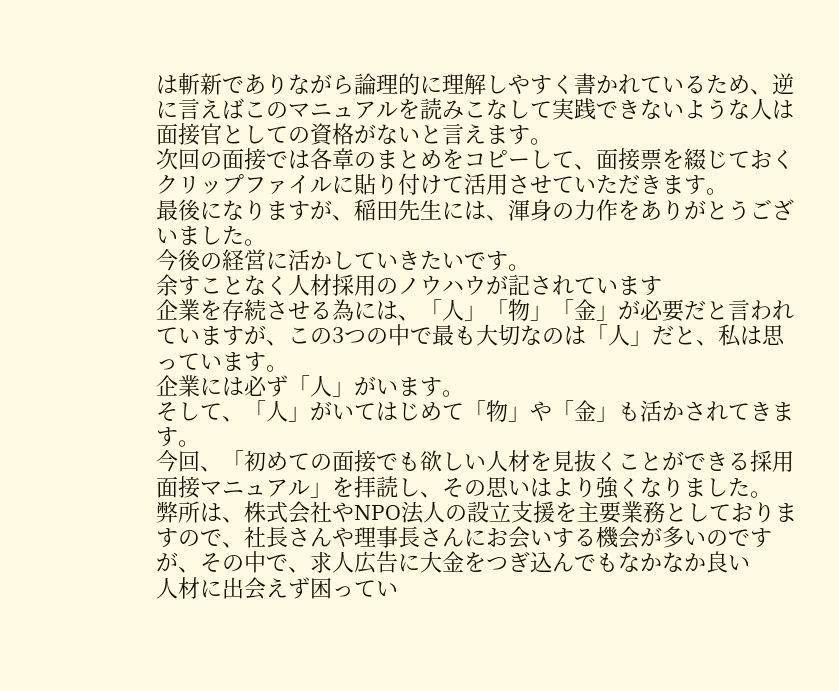は斬新でありながら論理的に理解しやすく書かれているため、逆に言えばこのマニュアルを読みこなして実践できないような人は面接官としての資格がないと言えます。
次回の面接では各章のまとめをコピーして、面接票を綴じておくクリップファイルに貼り付けて活用させていただきます。
最後になりますが、稲田先生には、渾身の力作をありがとうございました。
今後の経営に活かしていきたいです。
余すことなく人材採用のノウハウが記されています
企業を存続させる為には、「人」「物」「金」が必要だと言われていますが、この3つの中で最も大切なのは「人」だと、私は思っています。
企業には必ず「人」がいます。
そして、「人」がいてはじめて「物」や「金」も活かされてきます。
今回、「初めての面接でも欲しい人材を見抜くことができる採用面接マニュアル」を拝読し、その思いはより強くなりました。
弊所は、株式会社やNPO法人の設立支援を主要業務としておりますので、社長さんや理事長さんにお会いする機会が多いのですが、その中で、求人広告に大金をつぎ込んでもなかなか良い
人材に出会えず困ってい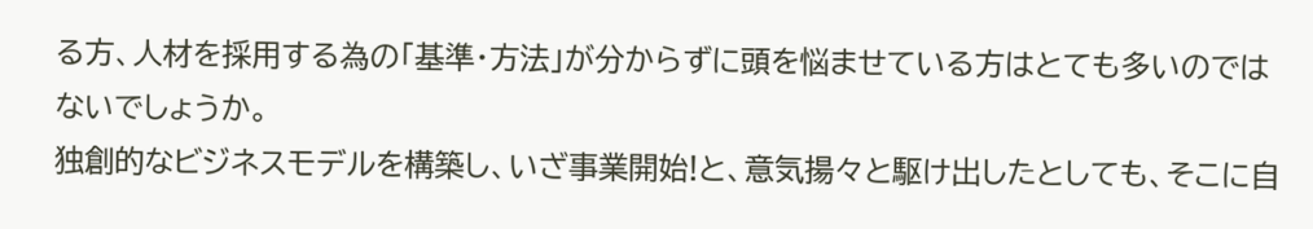る方、人材を採用する為の「基準・方法」が分からずに頭を悩ませている方はとても多いのではないでしょうか。
独創的なビジネスモデルを構築し、いざ事業開始!と、意気揚々と駆け出したとしても、そこに自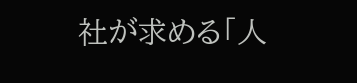社が求める「人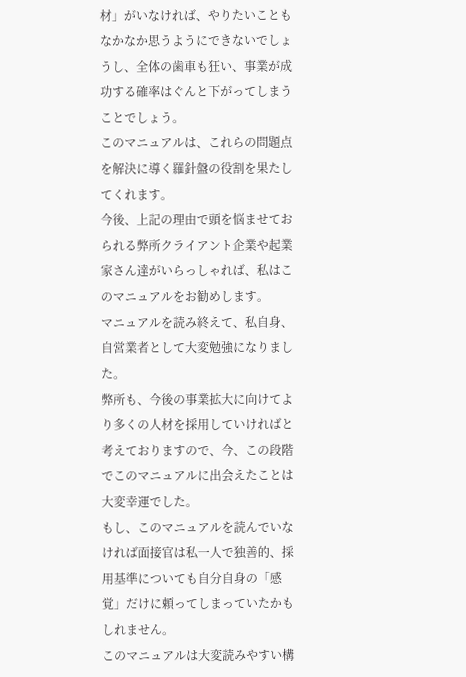材」がいなければ、やりたいこともなかなか思うようにできないでしょうし、全体の歯車も狂い、事業が成功する確率はぐんと下がってしまうことでしょう。
このマニュアルは、これらの問題点を解決に導く羅針盤の役割を果たしてくれます。
今後、上記の理由で頭を悩ませておられる弊所クライアント企業や起業家さん達がいらっしゃれば、私はこのマニュアルをお勧めします。
マニュアルを読み終えて、私自身、自営業者として大変勉強になりました。
弊所も、今後の事業拡大に向けてより多くの人材を採用していければと考えておりますので、今、この段階でこのマニュアルに出会えたことは大変幸運でした。
もし、このマニュアルを読んでいなければ面接官は私一人で独善的、採用基準についても自分自身の「感覚」だけに頼ってしまっていたかもしれません。
このマニュアルは大変読みやすい構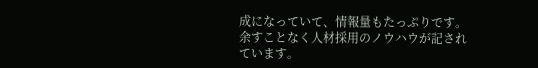成になっていて、情報量もたっぷりです。
余すことなく人材採用のノウハウが記されています。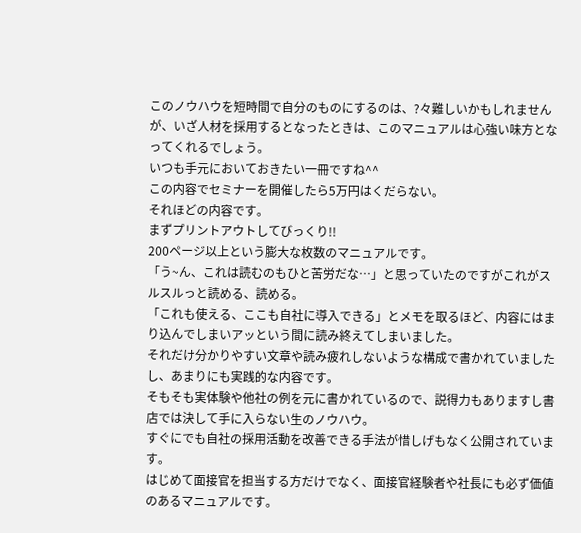このノウハウを短時間で自分のものにするのは、?々難しいかもしれませんが、いざ人材を採用するとなったときは、このマニュアルは心強い味方となってくれるでしょう。
いつも手元においておきたい一冊ですね^^
この内容でセミナーを開催したら5万円はくだらない。
それほどの内容です。
まずプリントアウトしてびっくり!!
200ページ以上という膨大な枚数のマニュアルです。
「う~ん、これは読むのもひと苦労だな…」と思っていたのですがこれがスルスルっと読める、読める。
「これも使える、ここも自社に導入できる」とメモを取るほど、内容にはまり込んでしまいアッという間に読み終えてしまいました。
それだけ分かりやすい文章や読み疲れしないような構成で書かれていましたし、あまりにも実践的な内容です。
そもそも実体験や他社の例を元に書かれているので、説得力もありますし書店では決して手に入らない生のノウハウ。
すぐにでも自社の採用活動を改善できる手法が惜しげもなく公開されています。
はじめて面接官を担当する方だけでなく、面接官経験者や社長にも必ず価値のあるマニュアルです。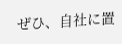ぜひ、自社に置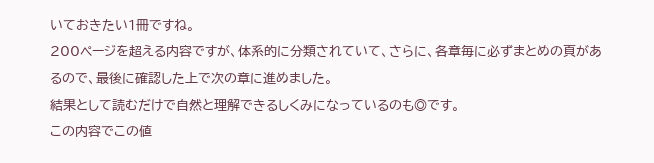いておきたい1冊ですね。
200ページを超える内容ですが、体系的に分類されていて、さらに、各章毎に必ずまとめの頁があるので、最後に確認した上で次の章に進めました。
結果として読むだけで自然と理解できるしくみになっているのも◎です。
この内容でこの値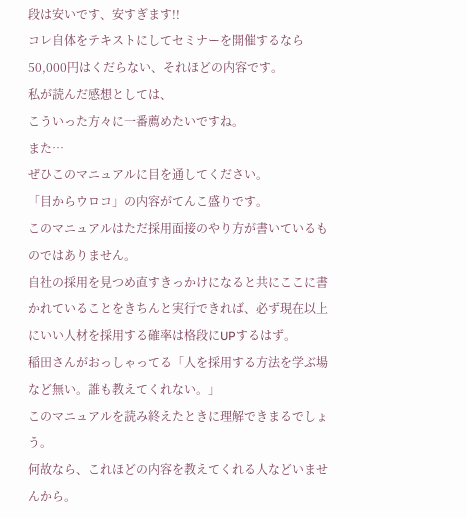段は安いです、安すぎます!!
コレ自体をテキストにしてセミナーを開催するなら50,000円はくだらない、それほどの内容です。
私が読んだ感想としては、
こういった方々に一番薦めたいですね。
また…
ぜひこのマニュアルに目を通してください。
「目からウロコ」の内容がてんこ盛りです。
このマニュアルはただ採用面接のやり方が書いているものではありません。
自社の採用を見つめ直すきっかけになると共にここに書かれていることをきちんと実行できれば、必ず現在以上にいい人材を採用する確率は格段にUPするはず。
稲田さんがおっしゃってる「人を採用する方法を学ぶ場など無い。誰も教えてくれない。」
このマニュアルを読み終えたときに理解できまるでしょう。
何故なら、これほどの内容を教えてくれる人などいませんから。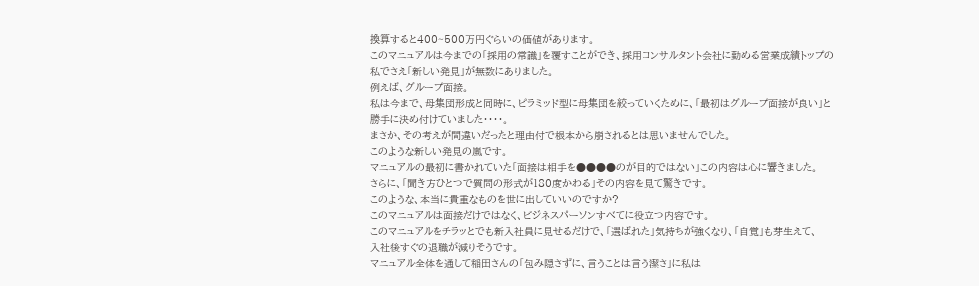換算すると400~500万円ぐらいの価値があります。
このマニュアルは今までの「採用の常識」を覆すことができ、採用コンサルタント会社に勤める営業成績トップの
私でさえ「新しい発見」が無数にありました。
例えば、グループ面接。
私は今まで、母集団形成と同時に、ピラミッド型に母集団を絞っていくために、「最初はグループ面接が良い」と
勝手に決め付けていました・・・・。
まさか、その考えが間違いだったと理由付で根本から崩されるとは思いませんでした。
このような新しい発見の嵐です。
マニュアルの最初に書かれていた「面接は相手を●●●●のが目的ではない」この内容は心に響きました。
さらに、「聞き方ひとつで質問の形式が180度かわる」その内容を見て驚きです。
このような、本当に貴重なものを世に出していいのですか?
このマニュアルは面接だけではなく、ビジネスパーソンすべてに役立つ内容です。
このマニュアルをチラッとでも新入社員に見せるだけで、「選ばれた」気持ちが強くなり、「自覚」も芽生えて、
入社後すぐの退職が減りそうです。
マニュアル全体を通して稲田さんの「包み隠さずに、言うことは言う潔さ」に私は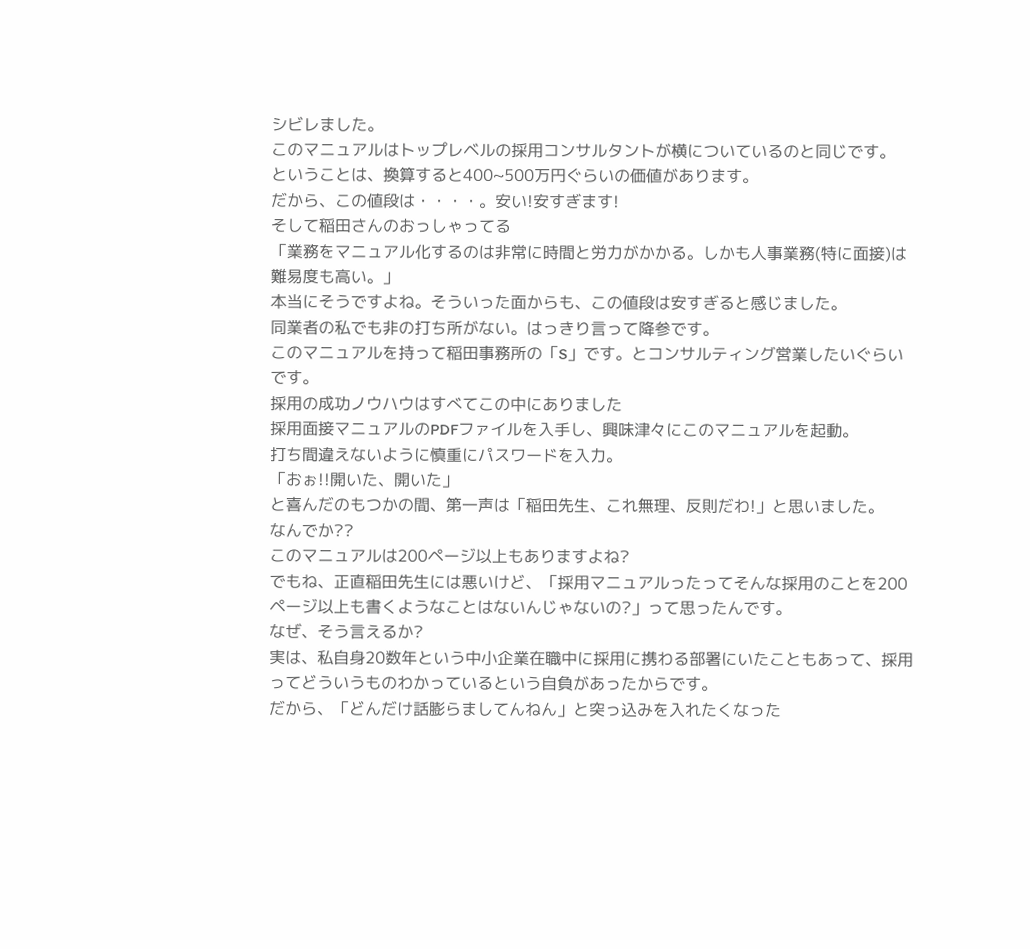シビレました。
このマニュアルはトップレベルの採用コンサルタントが横についているのと同じです。
ということは、換算すると400~500万円ぐらいの価値があります。
だから、この値段は・・・・。安い!安すぎます!
そして稲田さんのおっしゃってる
「業務をマニュアル化するのは非常に時間と労力がかかる。しかも人事業務(特に面接)は難易度も高い。」
本当にそうですよね。そういった面からも、この値段は安すぎると感じました。
同業者の私でも非の打ち所がない。はっきり言って降参です。
このマニュアルを持って稲田事務所の「S」です。とコンサルティング営業したいぐらいです。
採用の成功ノウハウはすべてこの中にありました
採用面接マニュアルのPDFファイルを入手し、興味津々にこのマニュアルを起動。
打ち間違えないように慎重にパスワードを入力。
「おぉ!!開いた、開いた」
と喜んだのもつかの間、第一声は「稲田先生、これ無理、反則だわ!」と思いました。
なんでか??
このマニュアルは200ページ以上もありますよね?
でもね、正直稲田先生には悪いけど、「採用マニュアルったってそんな採用のことを200ページ以上も書くようなことはないんじゃないの?」って思ったんです。
なぜ、そう言えるか?
実は、私自身20数年という中小企業在職中に採用に携わる部署にいたこともあって、採用ってどういうものわかっているという自負があったからです。
だから、「どんだけ話膨らましてんねん」と突っ込みを入れたくなった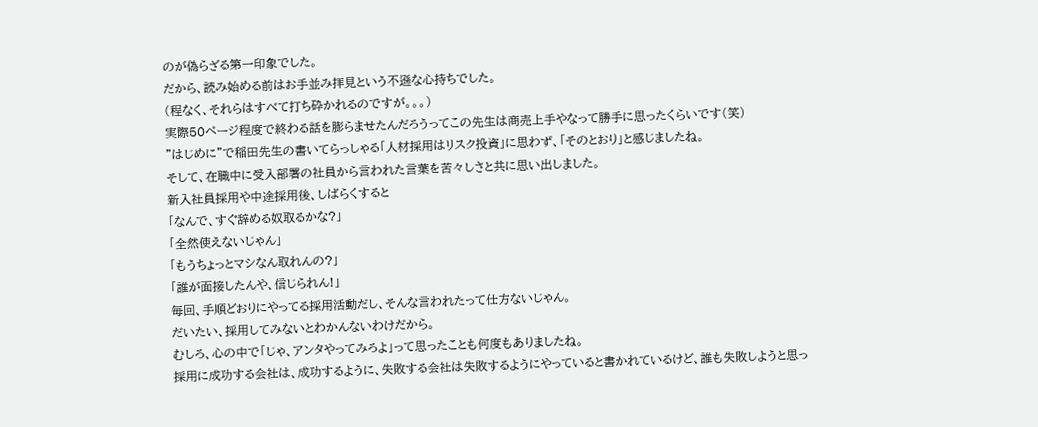のが偽らざる第一印象でした。
だから、読み始める前はお手並み拝見という不遜な心持ちでした。
(程なく、それらはすべて打ち砕かれるのですが。。。)
実際50ページ程度で終わる話を膨らませたんだろうってこの先生は商売上手やなって勝手に思ったくらいです(笑)
"はじめに"で稲田先生の書いてらっしゃる「人材採用はリスク投資」に思わず、「そのとおり」と感じましたね。
そして、在職中に受入部署の社員から言われた言葉を苦々しさと共に思い出しました。
新入社員採用や中途採用後、しばらくすると
「なんで、すぐ辞める奴取るかな?」
「全然使えないじゃん」
「もうちょっとマシなん取れんの?」
「誰が面接したんや、信じられん!」
毎回、手順どおりにやってる採用活動だし、そんな言われたって仕方ないじゃん。
だいたい、採用してみないとわかんないわけだから。
むしろ、心の中で「じゃ、アンタやってみろよ」って思ったことも何度もありましたね。
採用に成功する会社は、成功するように、失敗する会社は失敗するようにやっていると書かれているけど、誰も失敗しようと思っ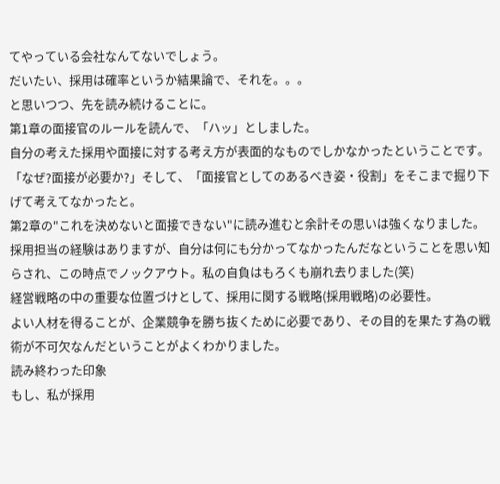てやっている会社なんてないでしょう。
だいたい、採用は確率というか結果論で、それを。。。
と思いつつ、先を読み続けることに。
第1章の面接官のルールを読んで、「ハッ」としました。
自分の考えた採用や面接に対する考え方が表面的なものでしかなかったということです。
「なぜ?面接が必要か?」そして、「面接官としてのあるべき姿・役割」をそこまで掘り下げて考えてなかったと。
第2章の"これを決めないと面接できない"に読み進むと余計その思いは強くなりました。
採用担当の経験はありますが、自分は何にも分かってなかったんだなということを思い知らされ、この時点でノックアウト。私の自負はもろくも崩れ去りました(笑)
経営戦略の中の重要な位置づけとして、採用に関する戦略(採用戦略)の必要性。
よい人材を得ることが、企業競争を勝ち抜くために必要であり、その目的を果たす為の戦術が不可欠なんだということがよくわかりました。
読み終わった印象
もし、私が採用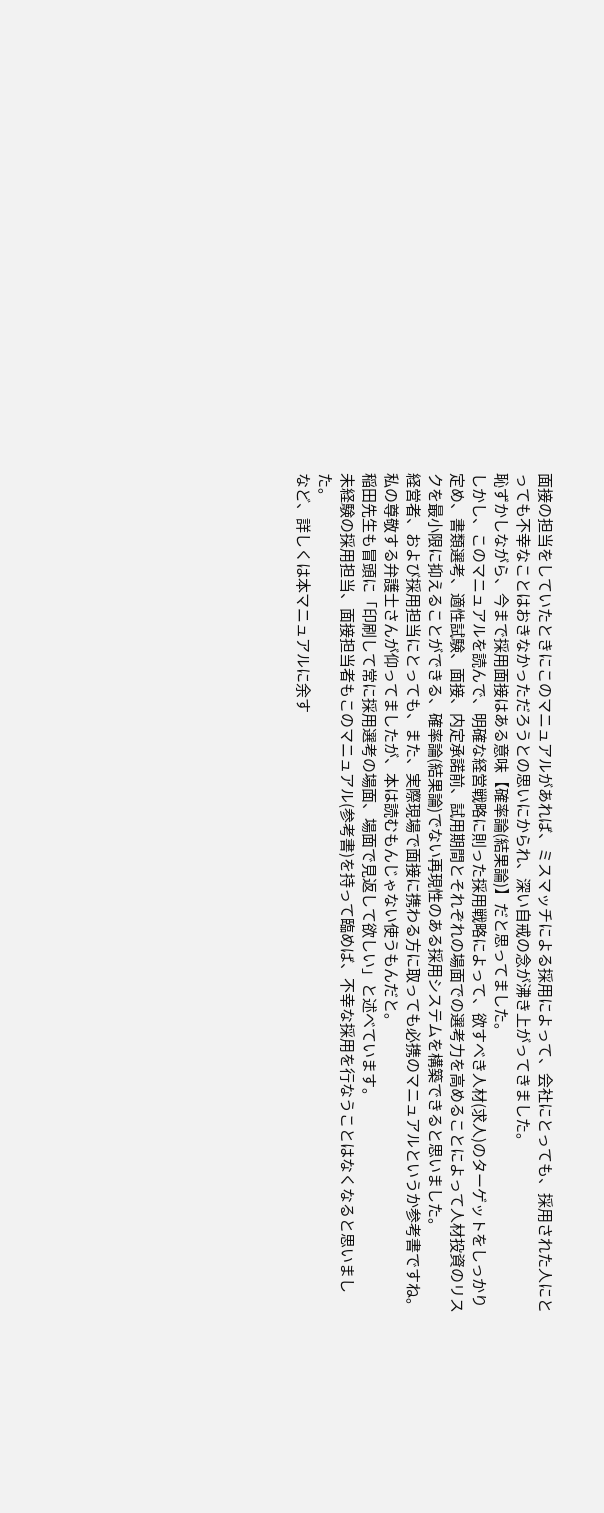面接の担当をしていたときにこのマニュアルがあれば、ミスマッチによる採用によって、会社にとっても、採用された人にとっても不幸なことはおきなかっただろうとの思いにかられ、深い自戒の念が沸き上がってきました。
恥ずかしながら、今まで採用面接はある意味【確率論(結果論)】だと思ってました。
しかし、このマニュアルを読んで、明確な経営戦略に則った採用戦略によって、欲すべき人材(求人)のターゲットをしっかり定め、書類選考、適性試験、面接、内定承諾前、試用期間とそれぞれの場面での選考力を高めることによって人材投資のリスクを最小限に抑えることができる、確率論(結果論)でない再現性のある採用システムを構築できると思いました。
経営者、および採用担当にとっても、また、実際現場で面接に携わる方に取っても必携のマニュアルというか参考書ですね。
私の尊敬する弁護士さんが仰ってましたが、本は読むもんじゃない使うもんだと。
稲田先生も冒頭に「印刷して常に採用選考の場面、場面で見返して欲しい」と述べています。
未経験の採用担当、面接担当者もこのマニュアル(参考書)を持って臨めば、不幸な採用を行なうことはなくなると思いました。
など、詳しくは本マニュアルに余す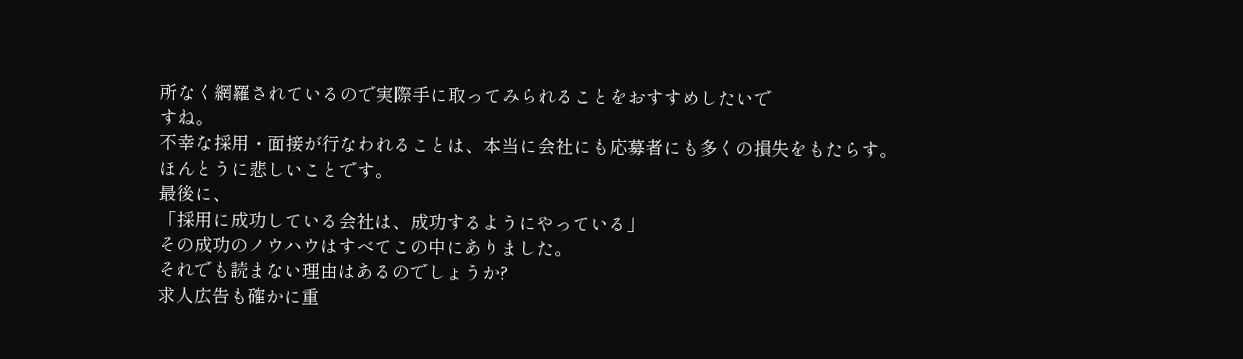所なく網羅されているので実際手に取ってみられることをおすすめしたいで
すね。
不幸な採用・面接が行なわれることは、本当に会社にも応募者にも多くの損失をもたらす。
ほんとうに悲しいことです。
最後に、
「採用に成功している会社は、成功するようにやっている」
その成功のノウハウはすべてこの中にありました。
それでも読まない理由はあるのでしょうか?
求人広告も確かに重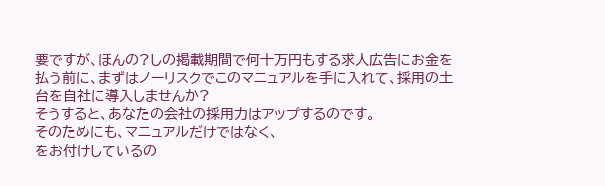要ですが、ほんの?しの掲載期間で何十万円もする求人広告にお金を払う前に、まずはノーリスクでこのマニュアルを手に入れて、採用の土台を自社に導入しませんか?
そうすると、あなたの会社の採用力はアップするのです。
そのためにも、マニュアルだけではなく、
をお付けしているの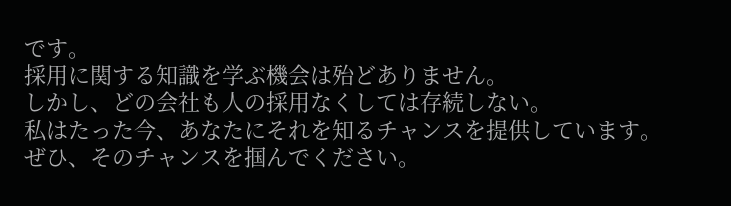です。
採用に関する知識を学ぶ機会は殆どありません。
しかし、どの会社も人の採用なくしては存続しない。
私はたった今、あなたにそれを知るチャンスを提供しています。
ぜひ、そのチャンスを掴んでください。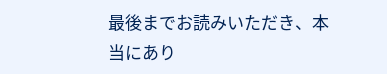最後までお読みいただき、本当にあり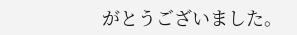がとうございました。